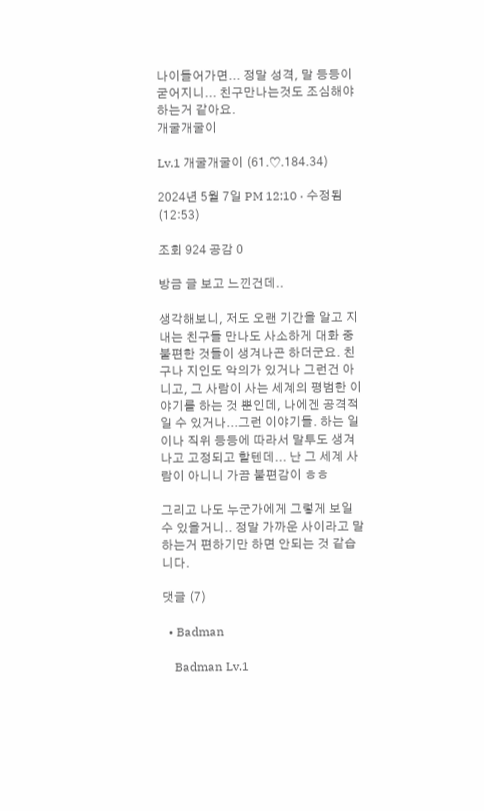나이들어가면... 정말 성격, 말 등등이 굳어지니... 친구만나는것도 조심해야하는거 같아요.
개굴개굴이

Lv.1 개굴개굴이 (61.♡.184.34)

2024년 5월 7일 PM 12:10 · 수정됨(12:53)

조회 924 공감 0

방금 글 보고 느낀건데..

생각해보니, 저도 오랜 기간을 알고 지내는 친구들 만나도 사소하게 대화 중 불편한 것들이 생겨나곤 하더군요. 친구나 지인도 악의가 있거나 그런건 아니고, 그 사람이 사는 세계의 평범한 이야기를 하는 것 뿐인데, 나에겐 공격적일 수 있거나...그런 이야기들. 하는 일이나 직위 등등에 따라서 말투도 생겨나고 고정되고 할텐데... 난 그 세계 사람이 아니니 가끔 불편감이 ㅎㅎ

그리고 나도 누군가에게 그렇게 보일 수 있을거니.. 정말 가까운 사이라고 말하는거 편하기만 하면 안되는 것 같습니다.

댓글 (7)

  • Badman

    Badman Lv.1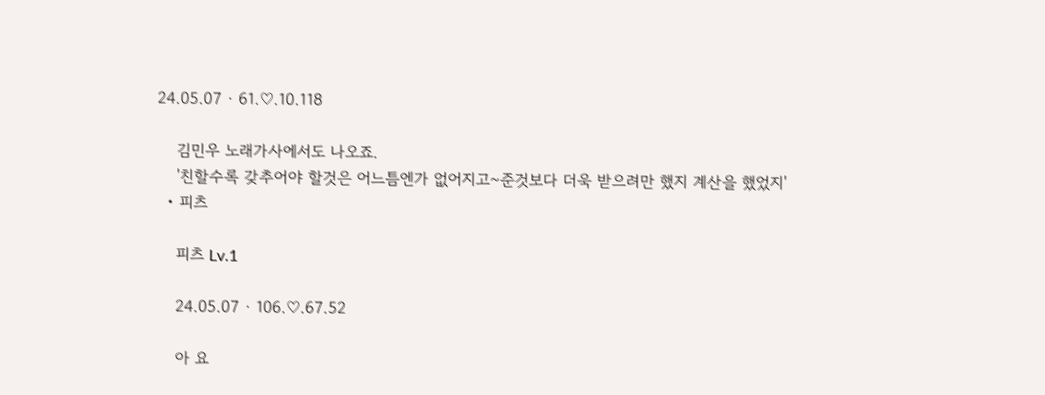24.05.07 · 61.♡.10.118

    김민우 노래가사에서도 나오죠.
    '친할수록 갖추어야 할것은 어느틈엔가 없어지고~준것보다 더욱 받으려만 했지 계산을 했었지'
  • 피츠

    피츠 Lv.1

    24.05.07 · 106.♡.67.52

    아 요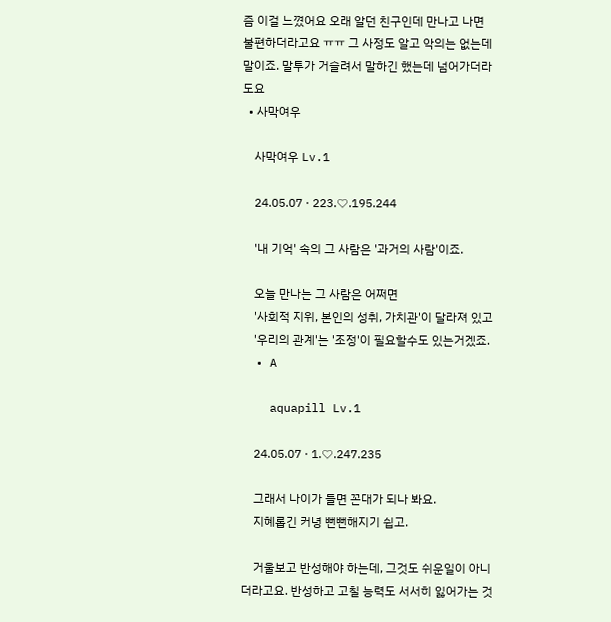즘 이걸 느꼈어요 오래 알던 친구인데 만나고 나면 불편하더라고요 ㅠㅠ 그 사정도 알고 악의는 없는데 말이죠. 말투가 거슬려서 말하긴 했는데 넘어가더라도요
  • 사막여우

    사막여우 Lv.1

    24.05.07 · 223.♡.195.244

    '내 기억' 속의 그 사람은 '과거의 사람'이죠.

    오늘 만나는 그 사람은 어쩌면
    '사회적 지위, 본인의 성취, 가치관'이 달라져 있고
    '우리의 관계'는 '조정'이 필요할수도 있는거겠죠.
  • A

    aquapill Lv.1

    24.05.07 · 1.♡.247.235

    그래서 나이가 들면 꼰대가 되나 봐요.
    지혜롭긴 커녕 뻔뻔해지기 쉽고.

    거울보고 반성해야 하는데, 그것도 쉬운일이 아니더라고요. 반성하고 고칠 능력도 서서히 잃어가는 것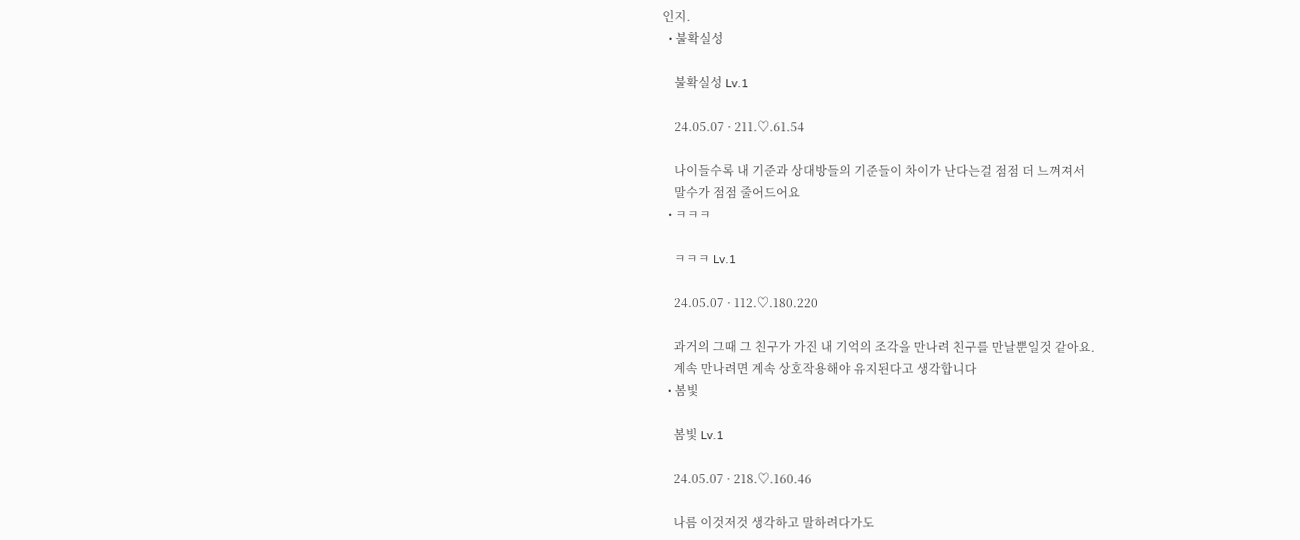인지.
  • 불확실성

    불확실성 Lv.1

    24.05.07 · 211.♡.61.54

    나이들수록 내 기준과 상대방들의 기준들이 차이가 난다는걸 점점 더 느껴져서
    말수가 점점 줄어드어요
  • ㅋㅋㅋ

    ㅋㅋㅋ Lv.1

    24.05.07 · 112.♡.180.220

    과거의 그때 그 친구가 가진 내 기억의 조각을 만나려 친구를 만날뿐일것 같아요.
    계속 만나려면 계속 상호작용해야 유지된다고 생각합니다
  • 봄빛

    봄빛 Lv.1

    24.05.07 · 218.♡.160.46

    나름 이것저것 생각하고 말하려다가도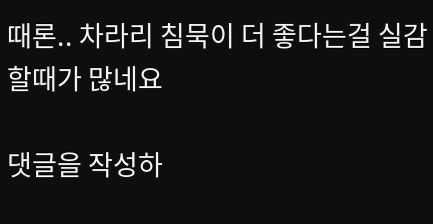때론.. 차라리 침묵이 더 좋다는걸 실감할때가 많네요

댓글을 작성하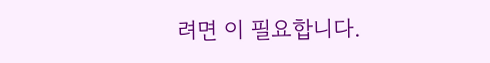려면 이 필요합니다.